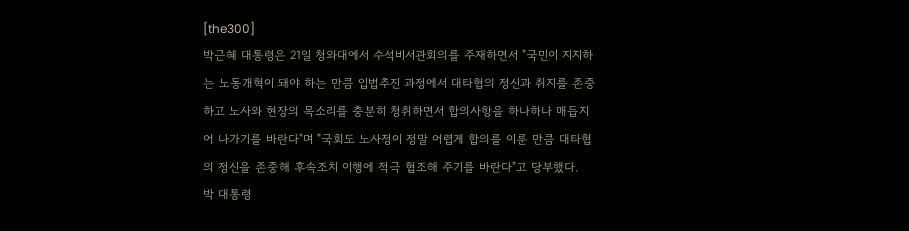[the300]
박근혜 대통령은 21일 청와대에서 수석비서관회의를 주재하면서 "국민이 지지하는 노동개혁이 돼야 하는 만큼 입법추진 과정에서 대타협의 정신과 취지를 존중하고 노사와 현장의 목소리를 충분히 청취하면서 합의사항을 하나하나 매듭지어 나가기를 바란다"며 "국회도 노사정이 정말 어렵게 합의를 이룬 만큼 대타협의 정신을 존중해 후속조치 이행에 적극 협조해 주기를 바란다"고 당부했다.
박 대통령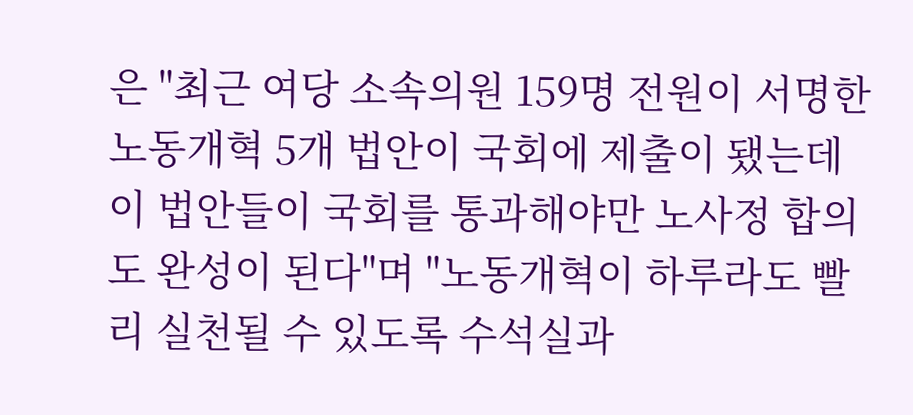은 "최근 여당 소속의원 159명 전원이 서명한 노동개혁 5개 법안이 국회에 제출이 됐는데 이 법안들이 국회를 통과해야만 노사정 합의도 완성이 된다"며 "노동개혁이 하루라도 빨리 실천될 수 있도록 수석실과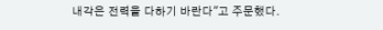내각은 전력을 다하기 바란다"고 주문했다.